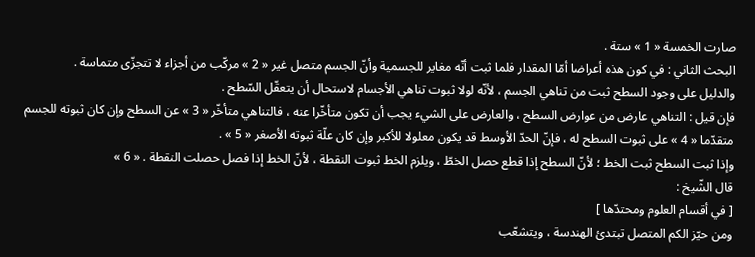صارت الخمسة « 1 » ستة .
البحث الثاني : في كون هذه أعراضا أمّا المقدار فلما ثبت أنّه مغاير للجسمية وأنّ الجسم متصل غير « 2 » مركّب من أجزاء لا تتجزّى متماسة .
والدليل على وجود السطح ثبت من تناهي الجسم ، لأنّه لولا ثبوت تناهي الأجسام لاستحال أن يتعقّل السّطح .
فإن قيل : التناهي عارض من عوارض السطح ، والعارض على الشيء يجب أن تكون متأخّرا عنه ، فالتناهي متأخّر « 3 » عن السطح وإن كان ثبوته للجسم متقدّما « 4 » على ثبوت السطح له ، فإنّ الحدّ الأوسط قد يكون معلولا للأكبر وإن كان علّة ثبوته الأصغر « 5 » .
وإذا ثبت السطح ثبت الخط ؛ لأنّ السطح إذا قطع حصل الخطّ ، ويلزم الخط ثبوت النقطة ، لأنّ الخط إذا فصل حصلت النقطة . « 6 »
قال الشّيخ :
[ في أقسام العلوم ومحتدّها ]
ومن حيّز الكم المتصل تبتدئ الهندسة ، ويتشعّب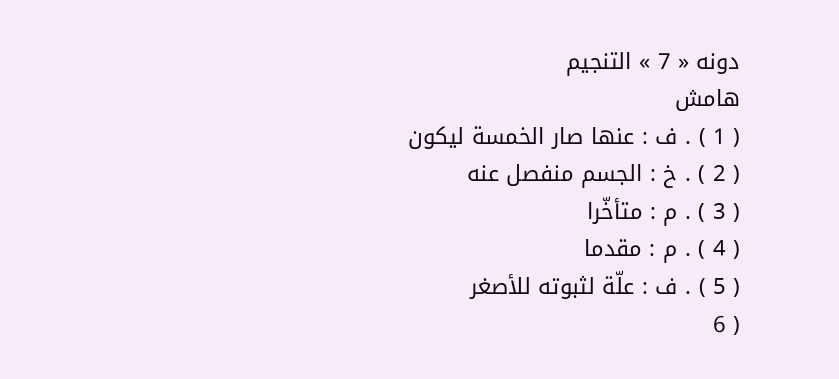دونه « 7 » التنجيم
هامش
( 1 ) . ف : عنها صار الخمسة ليكون
( 2 ) . خ : الجسم منفصل عنه
( 3 ) . م : متأخّرا
( 4 ) . م : مقدما
( 5 ) . ف : علّة لثبوته للأصغر
( 6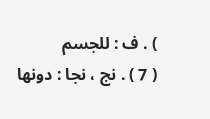) . ف : للجسم
( 7 ) . نج ، نجا : دونها